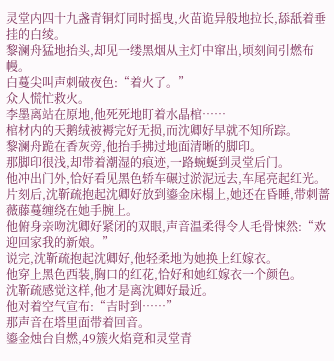灵堂内四十九盏青铜灯同时摇曳,火苗诡异般地拉长,舔舐着垂挂的白绫。
黎澜舟猛地抬头,却见一缕黑烟从主灯中窜出,顷刻间引燃布幔。
白蔓尖叫声刺破夜色:“着火了。”
众人慌忙救火。
李墨离站在原地,他死死地盯着水晶棺……
棺材内的天鹅绒被褥完好无损,而沈卿好早就不知所踪。
黎澜舟跪在香灰旁,他抬手拂过地面清晰的脚印。
那脚印很浅,却带着潮湿的痕迹,一路蜿蜒到灵堂后门。
他冲出门外,恰好看见黑色轿车碾过淤泥远去,车尾亮起红光。
片刻后,沈靳疏抱起沈卿好放到鎏金床榻上,她还在昏睡,带刺蔷薇藤蔓缠绕在她手腕上。
他俯身亲吻沈卿好紧闭的双眼,声音温柔得令人毛骨悚然:“欢迎回家我的新娘。”
说完,沈靳疏抱起沈卿好,他轻柔地为她换上红嫁衣。
他穿上黑色西装,胸口的红花,恰好和她红嫁衣一个颜色。
沈靳疏感觉这样,他才是离沈卿好最近。
他对着空气宣布:“吉时到……”
那声音在塔里面带着回音。
鎏金烛台自燃,49簇火焰竟和灵堂青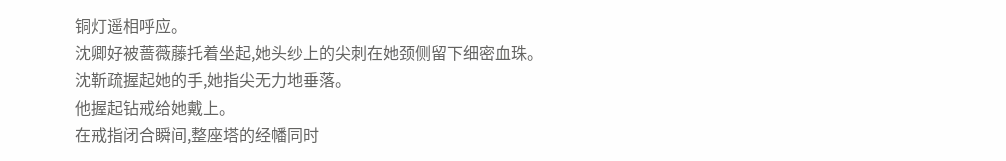铜灯遥相呼应。
沈卿好被蔷薇藤托着坐起,她头纱上的尖刺在她颈侧留下细密血珠。
沈靳疏握起她的手,她指尖无力地垂落。
他握起钻戒给她戴上。
在戒指闭合瞬间,整座塔的经幡同时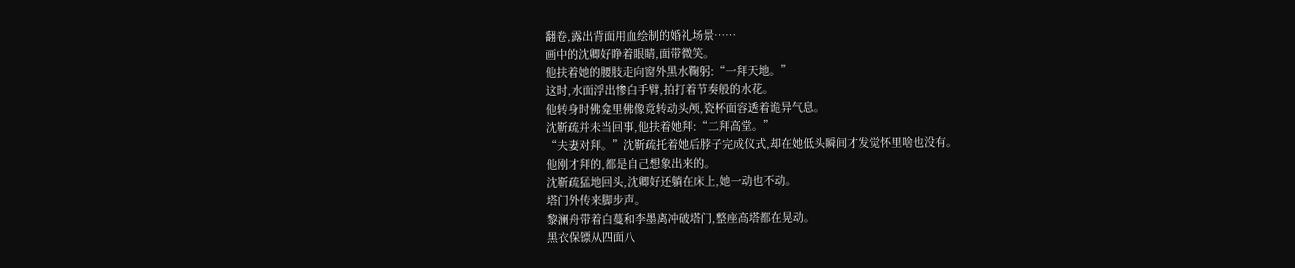翻卷,露出背面用血绘制的婚礼场景……
画中的沈卿好睁着眼睛,面带微笑。
他扶着她的腰肢走向窗外黑水鞠躬:“一拜天地。”
这时,水面浮出惨白手臂,拍打着节奏般的水花。
他转身时佛龛里佛像竟转动头颅,瓷杯面容透着诡异气息。
沈靳疏并未当回事,他扶着她拜:“二拜高堂。”
“夫妻对拜。”沈靳疏托着她后脖子完成仪式,却在她低头瞬间才发觉怀里啥也没有。
他刚才拜的,都是自己想象出来的。
沈靳疏猛地回头,沈卿好还躺在床上,她一动也不动。
塔门外传来脚步声。
黎澜舟带着白蔓和李墨离冲破塔门,整座高塔都在晃动。
黑衣保镖从四面八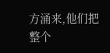方涌来,他们把整个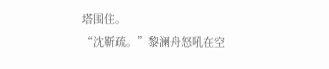塔围住。
“沈靳疏。”黎澜舟怒吼在空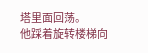塔里面回荡。
他踩着旋转楼梯向